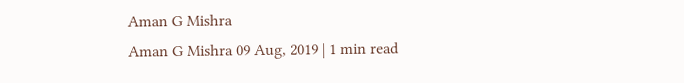Aman G Mishra
Aman G Mishra 09 Aug, 2019 | 1 min read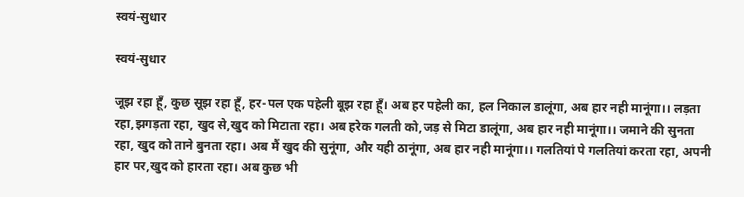स्वयं-सुधार

स्वयं-सुधार

जूझ रहा हूँ, कुछ सूझ रहा हूँ, हर-पल एक पहेली बूझ रहा हूँ। अब हर पहेली का, हल निकाल डालूंगा, अब हार नही मानूंगा।। लड़ता रहा,झगड़ता रहा, खुद से,खुद को मिटाता रहा। अब हरेक गलती को,जड़ से मिटा डालूंगा, अब हार नही मानूंगा।। जमाने की सुनता रहा, खुद को ताने बुनता रहा। अब मैं खुद की सुनूंगा, और यही ठानूंगा, अब हार नही मानूंगा।। गलतियां पे गलतियां करता रहा, अपनी हार पर,खुद को हारता रहा। अब कुछ भी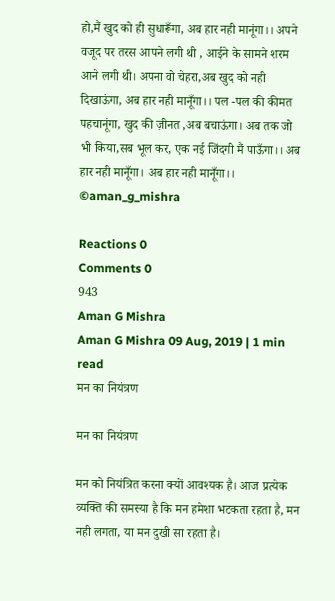हो,मैं खुद को ही सुधारूँगा, अब हार नही मानूंगा।। अपने वजूद पर तरस आपने लगी थी , आईने के सामने शरम आने लगी थी। अपना वो चेहरा,अब खुद को नही दिखाऊंगा, अब हार नही मानूँगा।। पल -पल की कीमत पहचानूंगा, खुद की ज़ीनत ,अब बचाऊंगा। अब तक जो भी किया,सब भूल कर, एक नई जिंदगी मैं पाऊँगा।। अब हार नही मानूँगा। अब हार नही मानूँगा।। ©aman_g_mishra

Reactions 0
Comments 0
943
Aman G Mishra
Aman G Mishra 09 Aug, 2019 | 1 min read
मन का नियंत्रण

मन का नियंत्रण

मन को नियंत्रित करना क्यों आवश्यक है। आज प्रत्येक व्यक्ति की समस्या है कि मन हमेशा भटकता रहता है, मन नही लगता, या मन दुखी सा रहता है।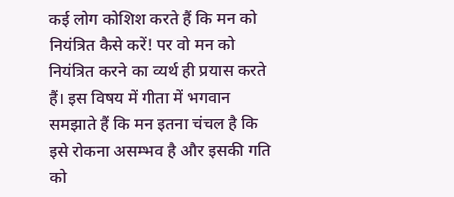कई लोग कोशिश करते हैं कि मन को नियंत्रित कैसे करें! पर वो मन को नियंत्रित करने का व्यर्थ ही प्रयास करते हैं। इस विषय में गीता में भगवान समझाते हैं कि मन इतना चंचल है कि इसे रोकना असम्भव है और इसकी गति को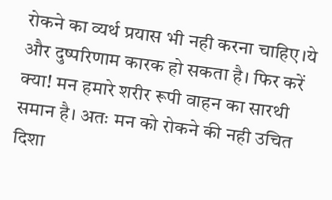रोकने का व्यर्थ प्रयास भी नही करना चाहिए।ये और दुष्परिणाम कारक हो सकता है। फिर करें क्या! मन हमारे शरीर रूपी वाहन का सारथी समान है। अतः मन को रोकने की नही उचित दिशा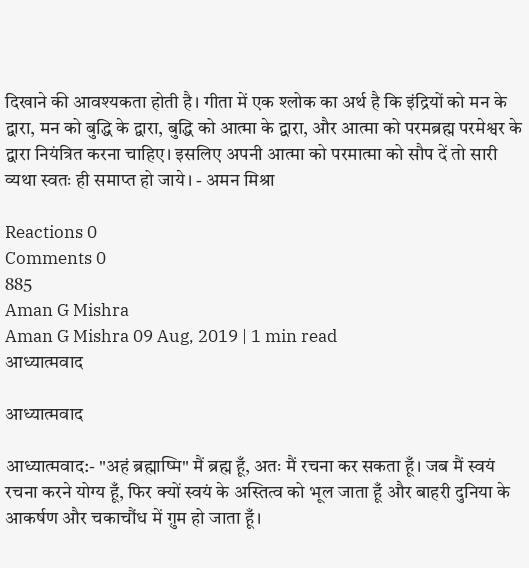दिखाने की आवश्यकता होती है। गीता में एक श्लोक का अर्थ है कि इंद्रियों को मन के द्वारा, मन को बुद्धि के द्वारा, बुद्धि को आत्मा के द्वारा, और आत्मा को परमब्रह्म परमेश्वर के द्वारा नियंत्रित करना चाहिए। इसलिए अपनी आत्मा को परमात्मा को सौप दें तो सारी व्यथा स्वतः ही समाप्त हो जाये। - अमन मिश्रा

Reactions 0
Comments 0
885
Aman G Mishra
Aman G Mishra 09 Aug, 2019 | 1 min read
आध्यात्मवाद

आध्यात्मवाद

आध्यात्मवाद:- "अहं ब्रह्माष्मि" मैं ब्रह्म हूँ, अतः मैं रचना कर सकता हूँ। जब मैं स्वयं रचना करने योग्य हूँ, फिर क्यों स्वयं के अस्तित्व को भूल जाता हूँ और बाहरी दुनिया के आकर्षण और चकाचौंध में ग़ुम हो जाता हूँ।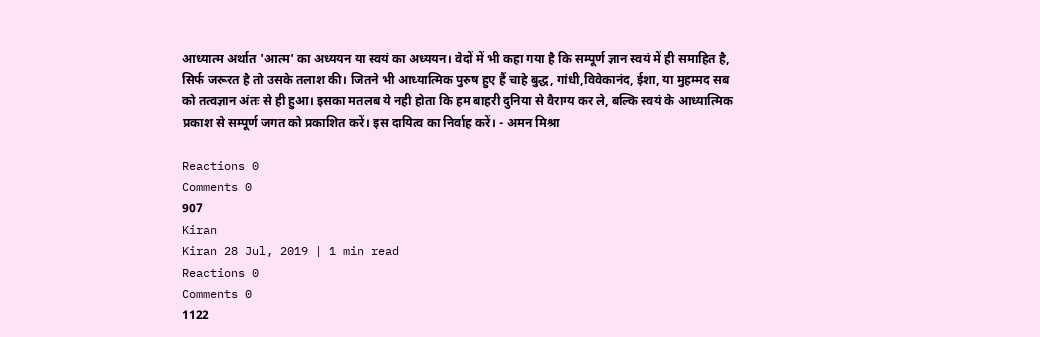आध्यात्म अर्थात 'आत्म' का अध्ययन या स्वयं का अध्ययन। वेदों में भी कहा गया है कि सम्पूर्ण ज्ञान स्वयं में ही समाहित है, सिर्फ जरूरत है तो उसके तलाश की। जितने भी आध्यात्मिक पुरुष हुए हैं चाहे बुद्ध, गांधी,विवेकानंद, ईशा, या मुहम्मद सब को तत्वज्ञान अंतः से ही हुआ। इसका मतलब ये नही होता कि हम बाहरी दुनिया से वैराग्य कर ले, बल्कि स्वयं के आध्यात्मिक प्रकाश से सम्पूर्ण जगत को प्रकाशित करें। इस दायित्व का निर्वाह करें। - अमन मिश्रा

Reactions 0
Comments 0
907
Kiran
Kiran 28 Jul, 2019 | 1 min read
Reactions 0
Comments 0
1122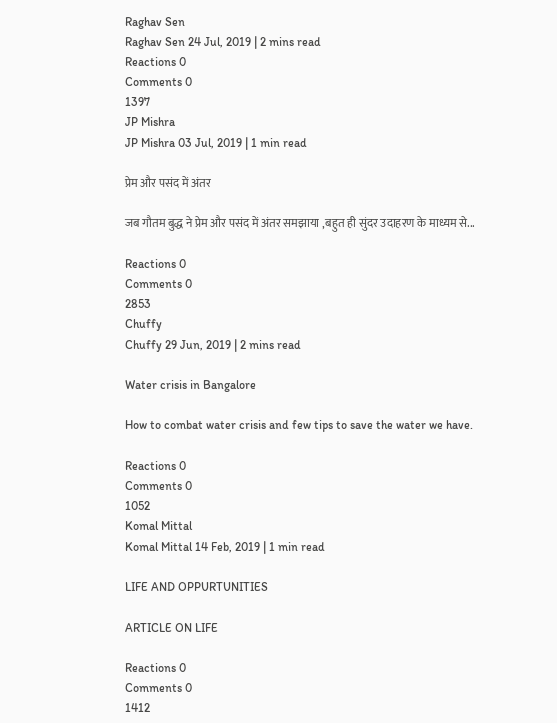Raghav Sen
Raghav Sen 24 Jul, 2019 | 2 mins read
Reactions 0
Comments 0
1397
JP Mishra
JP Mishra 03 Jul, 2019 | 1 min read

प्रेम और पसंद में अंतर

जब गौतम बुद्ध ने प्रेम और पसंद में अंतर समझाया ,बहुत ही सुंदर उदाहरण के माध्यम से...

Reactions 0
Comments 0
2853
Chuffy
Chuffy 29 Jun, 2019 | 2 mins read

Water crisis in Bangalore

How to combat water crisis and few tips to save the water we have.

Reactions 0
Comments 0
1052
Komal Mittal
Komal Mittal 14 Feb, 2019 | 1 min read

LIFE AND OPPURTUNITIES

ARTICLE ON LIFE

Reactions 0
Comments 0
1412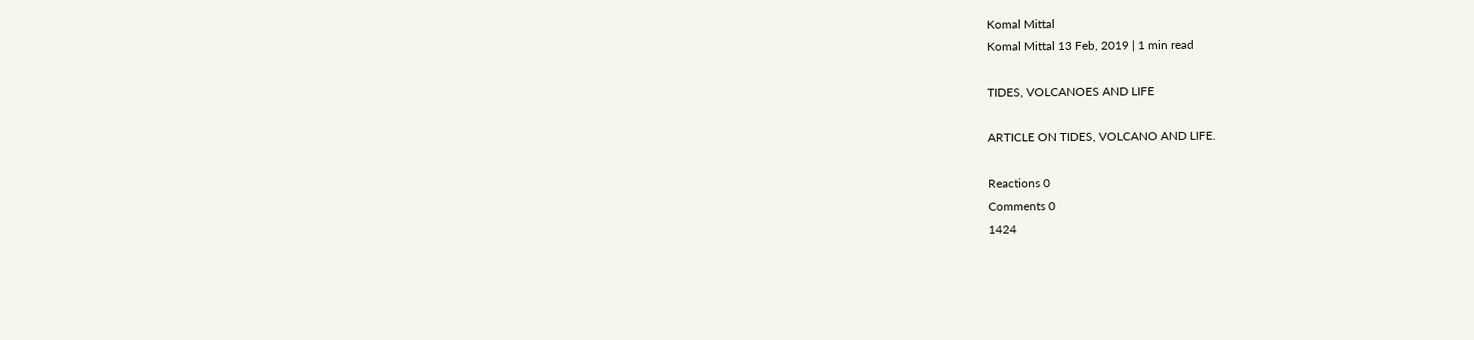Komal Mittal
Komal Mittal 13 Feb, 2019 | 1 min read

TIDES, VOLCANOES AND LIFE

ARTICLE ON TIDES, VOLCANO AND LIFE.

Reactions 0
Comments 0
1424